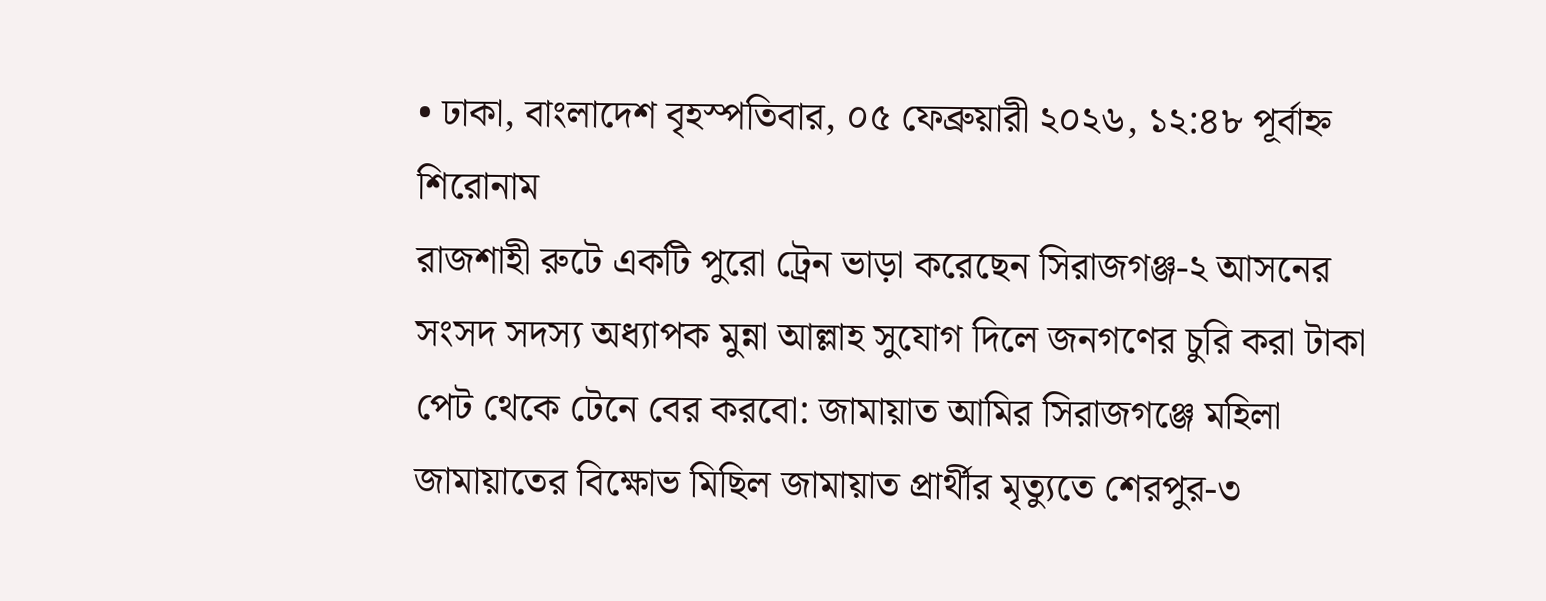• ঢাকা, বাংলাদেশ বৃহস্পতিবার, ০৫ ফেব্রুয়ারী ২০২৬, ১২:৪৮ পূর্বাহ্ন
শিরোনাম
রাজশাহী রুটে একটি পুরো ট্রেন ভাড়া করেছেন সিরাজগঞ্জ-২ আসনের সংসদ সদস্য অধ্যাপক মুন্না আল্লাহ সুযোগ দিলে জনগণের চুরি করা টাকা পেট থেকে টেনে বের করবো: জামায়াত আমির সিরাজগঞ্জে মহিলা জামায়াতের বিক্ষোভ মিছিল জামায়াত প্রার্থীর মৃত্যুতে শেরপুর-৩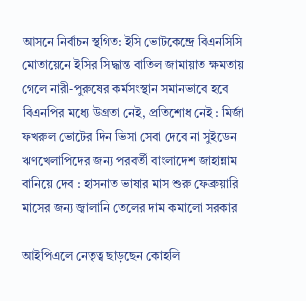আসনে নির্বাচন স্থগিত: ইসি ভোটকেন্দ্রে বিএনসিসি মোতায়েনে ইসির সিদ্ধান্ত বাতিল জামায়াত ক্ষমতায় গেলে নারী-পুরুষের কর্মসংস্থান সমানভাবে হবে বিএনপির মধ্যে উগ্রতা নেই, প্রতিশোধ নেই : মির্জা ফখরুল ভোটের দিন ভিসা সেবা দেবে না সুইডেন ঋণখেলাপিদের জন্য পরবর্তী বাংলাদেশ জাহান্নাম বানিয়ে দেব : হাসনাত ভাষার মাস শুরু ফেব্রুয়ারি মাসের জন্য জ্বালানি তেলের দাম কমালো সরকার

আইপিএলে নেতৃত্ব ছাড়ছেন কোহলি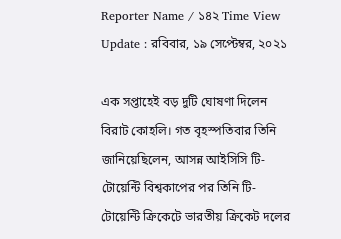Reporter Name / ১৪২ Time View
Update : রবিবার, ১৯ সেপ্টেম্বর, ২০২১

এক সপ্তাহেই বড় দুটি ঘোষণা দিলেন বিরাট কোহলি। গত বৃহস্পতিবার তিনি জানিয়েছিলেন, আসন্ন আইসিসি টি-টোয়েন্টি বিশ্বকাপের পর তিনি টি-টোয়েন্টি ক্রিকেটে ভারতীয় ক্রিকেট দলের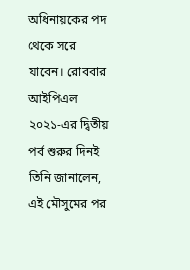অধিনায়কের পদ থেকে সরে যাবেন। রোববার আইপিএল ২০২১-এর দ্বিতীয় পর্ব শুরুর দিনই তিনি জানালেন, এই মৌসুমের পর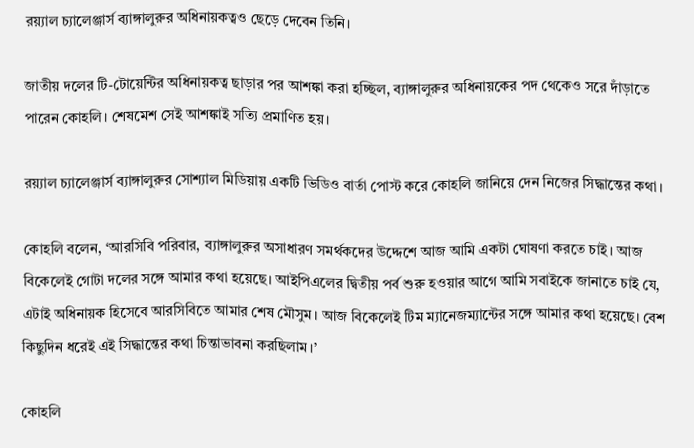রয়্যাল চ্যালেঞ্জার্স ব্যাঙ্গালুরুর অধিনায়কত্বও ছেড়ে দেবেন তিনি।

জাতীয় দলের টি-টোয়েন্টির অধিনায়কত্ব ছাড়ার পর আশঙ্কা করা হচ্ছিল, ব্যাঙ্গালুরুর অধিনায়কের পদ থেকেও সরে দাঁড়াতে পারেন কোহলি। শেষমেশ সেই আশঙ্কাই সত্যি প্রমাণিত হয়।

রয়্যাল চ্যালেঞ্জার্স ব্যাঙ্গালুরুর সোশ্যাল মিডিয়ায় একটি ভিডিও বার্তা পোস্ট করে কোহলি জানিয়ে দেন নিজের সিদ্ধান্তের কথা।

কোহলি বলেন, ‘আরসিবি পরিবার, ব্যাঙ্গালুরুর অসাধারণ সমর্থকদের উদ্দেশে আজ আমি একটা ঘোষণা করতে চাই। আজ বিকেলেই গোটা দলের সঙ্গে আমার কথা হয়েছে। আইপিএলের দ্বিতীয় পর্ব শুরু হওয়ার আগে আমি সবাইকে জানাতে চাই যে, এটাই অধিনায়ক হিসেবে আরসিবিতে আমার শেষ মৌসুম। আজ বিকেলেই টিম ম্যানেজম্যান্টের সঙ্গে আমার কথা হয়েছে। বেশ কিছুদিন ধরেই এই সিদ্ধান্তের কথা চিন্তাভাবনা করছিলাম।’

কোহলি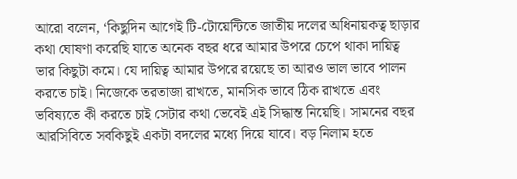আরো বলেন, ‘কিছুদিন আগেই টি-টোয়েন্টিতে জাতীয় দলের অধিনায়কত্ব ছাড়ার কথা ঘোষণা করেছি যাতে অনেক বছর ধরে আমার উপরে চেপে থাকা দায়িত্ব ভার কিছুটা কমে। যে দায়িত্ব আমার উপরে রয়েছে তা আরও ভাল ভাবে পালন করতে চাই। নিজেকে তরতাজা রাখতে, মানসিক ভাবে ঠিক রাখতে এবং ভবিষ্যতে কী করতে চাই সেটার কথা ভেবেই এই সিদ্ধান্ত নিয়েছি। সামনের বছর আরসিবিতে সবকিছুই একটা বদলের মধ্যে দিয়ে যাবে। বড় নিলাম হতে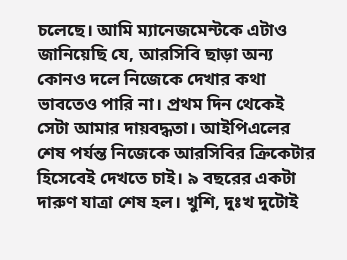চলেছে। আমি ম্যানেজমেন্টকে এটাও জানিয়েছি যে, আরসিবি ছাড়া অন্য কোনও দলে নিজেকে দেখার কথা ভাবতেও পারি না। প্রথম দিন থেকেই সেটা আমার দায়বদ্ধতা। আইপিএলের শেষ পর্যন্ত নিজেকে আরসিবির ক্রিকেটার হিসেবেই দেখতে চাই। ৯ বছরের একটা দারুণ যাত্রা শেষ হল। খুশি, দুঃখ দুটোই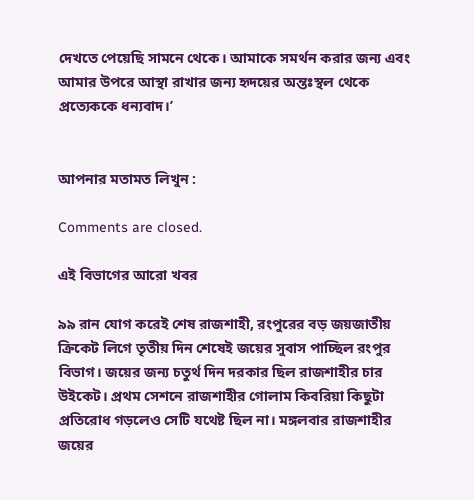দেখতে পেয়েছি সামনে থেকে। আমাকে সমর্থন করার জন্য এবং আমার উপরে আস্থা রাখার জন্য হৃদয়ের অন্তঃস্থল থেকে প্রত্যেককে ধন্যবাদ।’


আপনার মতামত লিখুন :

Comments are closed.

এই বিভাগের আরো খবর

৯৯ রান যোগ করেই শেষ রাজশাহী, রংপুরের বড় জয়জাতীয় ক্রিকেট লিগে তৃতীয় দিন শেষেই জয়ের সুবাস পাচ্ছিল রংপুর বিভাগ। জয়ের জন্য চতুর্থ দিন দরকার ছিল রাজশাহীর চার উইকেট। প্রথম সেশনে রাজশাহীর গোলাম কিবরিয়া কিছুটা প্রতিরোধ গড়লেও সেটি যথেষ্ট ছিল না। মঙ্গলবার রাজশাহীর জয়ের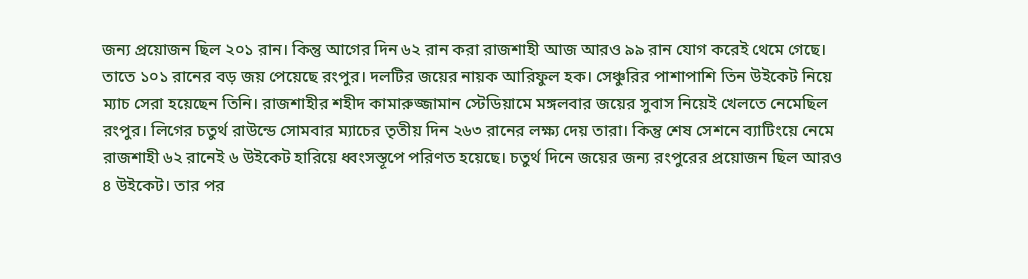জন্য প্রয়োজন ছিল ২০১ রান। কিন্তু আগের দিন ৬২ রান করা রাজশাহী আজ আরও ৯৯ রান যোগ করেই থেমে গেছে। তাতে ১০১ রানের বড় জয় পেয়েছে রংপুর। দলটির জয়ের নায়ক আরিফুল হক। সেঞ্চুরির পাশাপাশি তিন উইকেট নিয়ে ম্যাচ সেরা হয়েছেন তিনি। রাজশাহীর শহীদ কামারুজ্জামান স্টেডিয়ামে মঙ্গলবার জয়ের সুবাস নিয়েই খেলতে নেমেছিল রংপুর। লিগের চতুর্থ রাউন্ডে সোমবার ম্যাচের তৃতীয় দিন ২৬৩ রানের লক্ষ্য দেয় তারা। কিন্তু শেষ সেশনে ব্যাটিংয়ে নেমে রাজশাহী ৬২ রানেই ৬ উইকেট হারিয়ে ধ্বংসস্তূপে পরিণত হয়েছে। চতুর্থ দিনে জয়ের জন্য রংপুরের প্রয়োজন ছিল আরও ৪ উইকেট। তার পর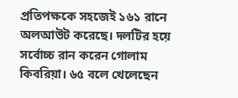প্রতিপক্ষকে সহজেই ১৬১ রানে অলআউট করেছে। দলটির হয়ে সর্বোচ্চ রান করেন গোলাম কিবরিয়া। ৬৫ বলে খেলেছেন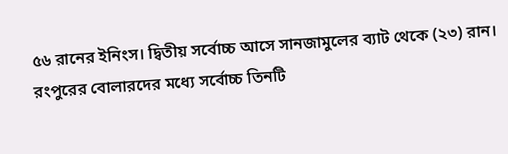৫৬ রানের ইনিংস। দ্বিতীয় সর্বোচ্চ আসে সানজামুলের ব্যাট থেকে (২৩) রান। রংপুরের বোলারদের মধ্যে সর্বোচ্চ তিনটি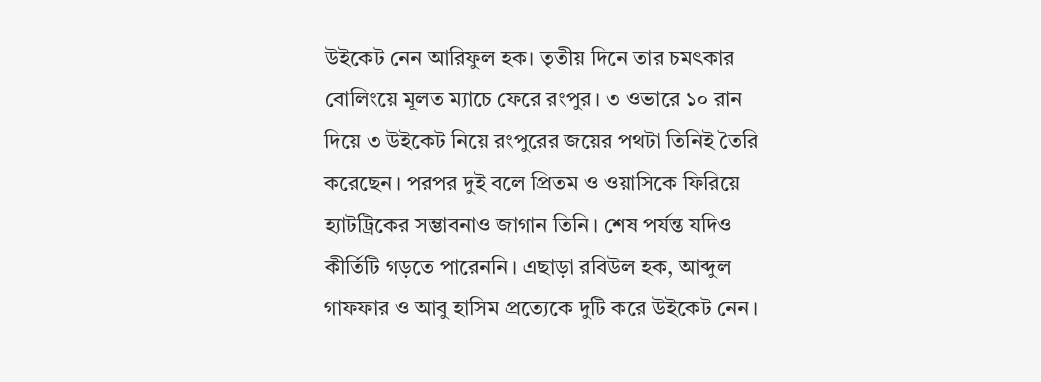উইকেট নেন আরিফুল হক। তৃতীয় দিনে তার চমৎকার বোলিংয়ে মূলত ম্যাচে ফেরে রংপুর। ৩ ওভারে ১০ রান দিয়ে ৩ উইকেট নিয়ে রংপুরের জয়ের পথটা তিনিই তৈরি করেছেন। পরপর দুই বলে প্রিতম ও ওয়াসিকে ফিরিয়ে হ্যাটট্রিকের সম্ভাবনাও জাগান তিনি। শেষ পর্যন্ত যদিও কীর্তিটি গড়তে পারেননি। এছাড়া রবিউল হক, আব্দুল গাফফার ও আবু হাসিম প্রত্যেকে দুটি করে উইকেট নেন।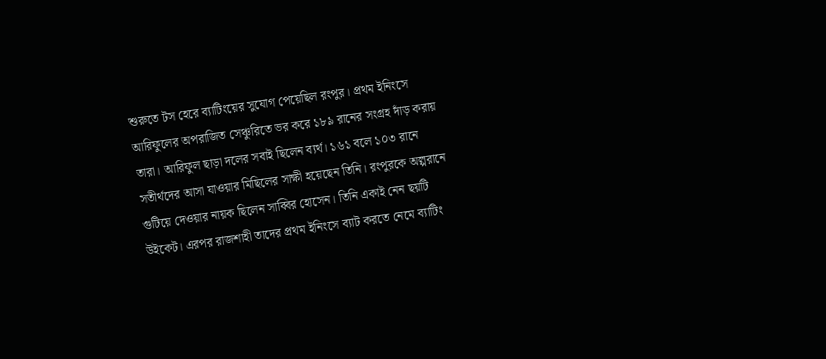শুরুতে টস হেরে ব্যাটিংয়ের সুযোগ পেয়েছিল রংপুর। প্রথম ইনিংসে আরিফুলের অপরাজিত সেঞ্চুরিতে ভর করে ১৮৯ রানের সংগ্রহ দাঁড় করায় তারা। আরিফুল ছাড়া দলের সবাই ছিলেন ব্যর্থ। ১৬১ বলে ১০৩ রানে সতীর্থদের আসা যাওয়ার মিছিলের সাক্ষী হয়েছেন তিনি। রংপুরকে অল্পরানে গুটিয়ে দেওয়ার নায়ক ছিলেন সাব্বির হোসেন। তিনি একাই নেন ছয়টি উইকেট। এরপর রাজশাহী তাদের প্রথম ইনিংসে ব্যাট করতে নেমে ব্যাটিং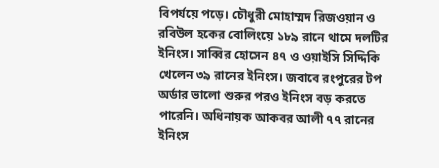বিপর্যয়ে পড়ে। চৌধুরী মোহাম্মদ রিজওয়ান ও রবিউল হকের বোলিংয়ে ১৮৯ রানে থামে দলটির ইনিংস। সাব্বির হোসেন ৪৭ ও ওয়াইসি সিদ্দিকি খেলেন ৩৯ রানের ইনিংস। জবাবে রংপুরের টপ অর্ডার ভালো শুরুর পরও ইনিংস বড় করতে পারেনি। অধিনায়ক আকবর আলী ৭৭ রানের ইনিংস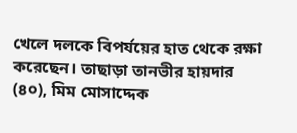খেলে দলকে বিপর্যয়ের হাত থেকে রক্ষা করেছেন। তাছাড়া তানভীর হায়দার (৪০), মিম মোসাদ্দেক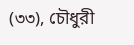(৩৩), চৌধুরী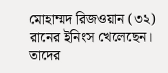মোহাম্মদ রিজওয়ান (৩২) রানের ইনিংস খেলেছেন। তাদের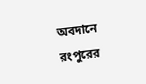অবদানে রংপুরের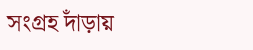সংগ্রহ দাঁড়ায়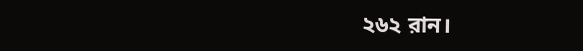২৬২ রান।